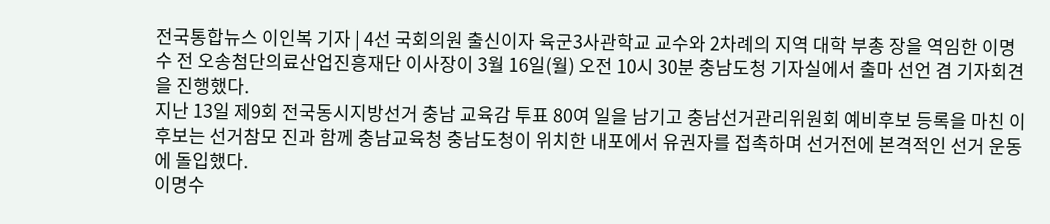전국통합뉴스 이인복 기자 | 4선 국회의원 출신이자 육군3사관학교 교수와 2차례의 지역 대학 부총 장을 역임한 이명수 전 오송첨단의료산업진흥재단 이사장이 3월 16일(월) 오전 10시 30분 충남도청 기자실에서 출마 선언 겸 기자회견을 진행했다.
지난 13일 제9회 전국동시지방선거 충남 교육감 투표 80여 일을 남기고 충남선거관리위원회 예비후보 등록을 마친 이 후보는 선거참모 진과 함께 충남교육청 충남도청이 위치한 내포에서 유권자를 접촉하며 선거전에 본격적인 선거 운동에 돌입했다.
이명수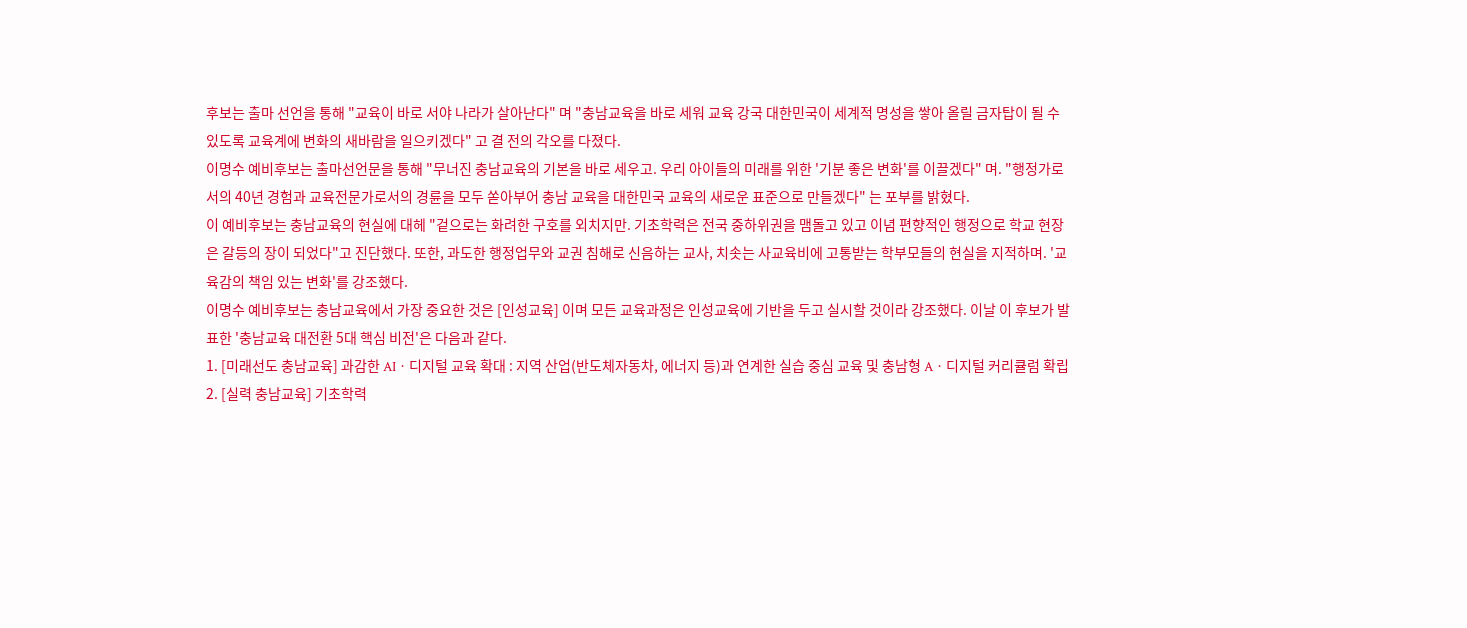후보는 출마 선언을 통해 "교육이 바로 서야 나라가 살아난다" 며 "충남교육을 바로 세워 교육 강국 대한민국이 세계적 명성을 쌓아 올릴 금자탑이 될 수 있도록 교육계에 변화의 새바람을 일으키겠다" 고 결 전의 각오를 다졌다.
이명수 예비후보는 출마선언문을 통해 "무너진 충남교육의 기본을 바로 세우고. 우리 아이들의 미래를 위한 '기분 좋은 변화'를 이끌겠다" 며. "행정가로서의 40년 경험과 교육전문가로서의 경륜을 모두 쏟아부어 충남 교육을 대한민국 교육의 새로운 표준으로 만들겠다" 는 포부를 밝혔다.
이 예비후보는 충남교육의 현실에 대헤 "겉으로는 화려한 구호를 외치지만. 기초학력은 전국 중하위권을 맴돌고 있고 이념 편향적인 행정으로 학교 현장은 갈등의 장이 되었다"고 진단했다. 또한, 과도한 행정업무와 교권 침해로 신음하는 교사, 치솟는 사교육비에 고통받는 학부모들의 현실을 지적하며. '교육감의 책임 있는 변화'를 강조했다.
이명수 예비후보는 충남교육에서 가장 중요한 것은 [인성교육] 이며 모든 교육과정은 인성교육에 기반을 두고 실시할 것이라 강조했다. 이날 이 후보가 발표한 '충남교육 대전환 5대 핵심 비전'은 다음과 같다.
1. [미래선도 충남교육] 과감한 AIㆍ디지털 교육 확대 : 지역 산업(반도체자동차, 에너지 등)과 연계한 실습 중심 교육 및 충남형 Aㆍ디지털 커리큘럼 확립
2. [실력 충남교육] 기초학력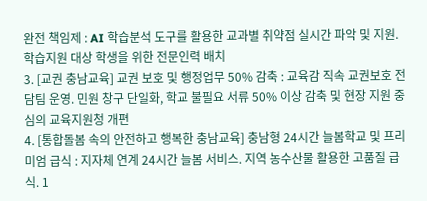완전 책임제 : AI 학습분석 도구를 활용한 교과별 취약점 실시간 파악 및 지원. 학습지원 대상 학생을 위한 전문인력 배치
3. [교권 충남교육] 교권 보호 및 행정업무 50% 감축 : 교육감 직속 교권보호 전담팀 운영. 민원 창구 단일화, 학교 불필요 서류 50% 이상 감축 및 현장 지원 중심의 교육지원청 개편
4. [통합돌봄 속의 안전하고 행복한 충남교육] 충남형 24시간 늘봄학교 및 프리미엄 급식 : 지자체 연계 24시간 늘봄 서비스. 지역 농수산물 활용한 고품질 급식. 1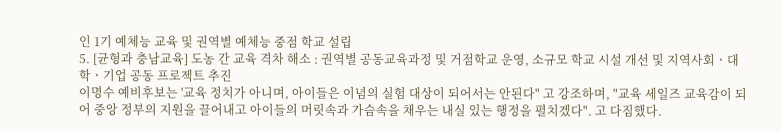인 1기 예체능 교육 및 권역별 예체능 중점 학교 설립
5. [균형과 충남교육] 도농 간 교육 격차 해소 : 권역별 공동교육과정 및 거점학교 운영, 소규모 학교 시설 개선 및 지역사회ㆍ대학ㆍ기업 공동 프로젝트 추진
이명수 예비후보는 '교육 정치가 아니며, 아이들은 이념의 실험 대상이 되어서는 안된다" 고 강조하며, "교육 세일즈 교육감이 되어 중앙 정부의 지원을 끌어내고 아이들의 머릿속과 가슴속을 채우는 내실 있는 행정을 펼치겠다". 고 다짐했다.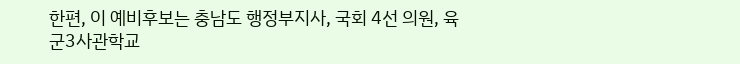한편, 이 예비후보는 충남도 행정부지사, 국회 4선 의원, 육군3사관학교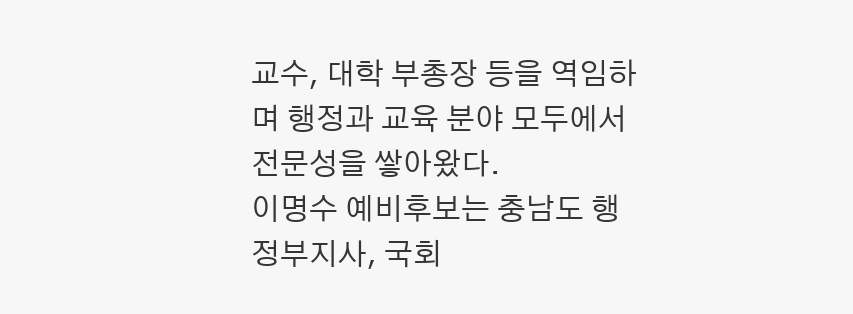교수, 대학 부총장 등을 역임하며 행정과 교육 분야 모두에서 전문성을 쌓아왔다.
이명수 예비후보는 충남도 행정부지사, 국회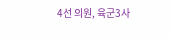4선 의원, 육군3사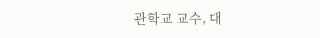관학교 교수, 대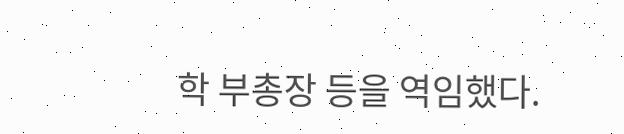학 부총장 등을 역임했다.